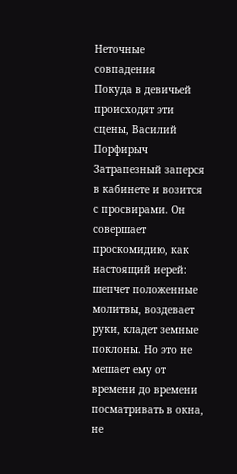Неточные совпадения
Покуда в девичьей происходят эти
сцены, Василий Порфирыч Затрапезный заперся в кабинете и возится с просвирами. Он совершает проскомидию, как настоящий иерей: шепчет положенные молитвы, воздевает руки, кладет земные поклоны. Но это не мешает ему от времени до времени посматривать в окна, не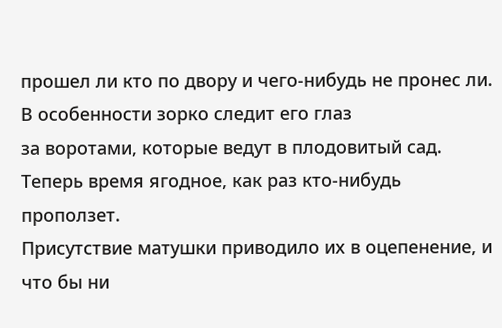прошел ли кто по двору и чего-нибудь не пронес ли. В особенности зорко следит его глаз
за воротами, которые ведут в плодовитый сад. Теперь время ягодное, как раз кто-нибудь проползет.
Присутствие матушки приводило их в оцепенение, и что бы ни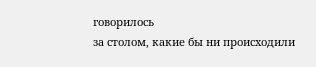говорилось
за столом, какие бы ни происходили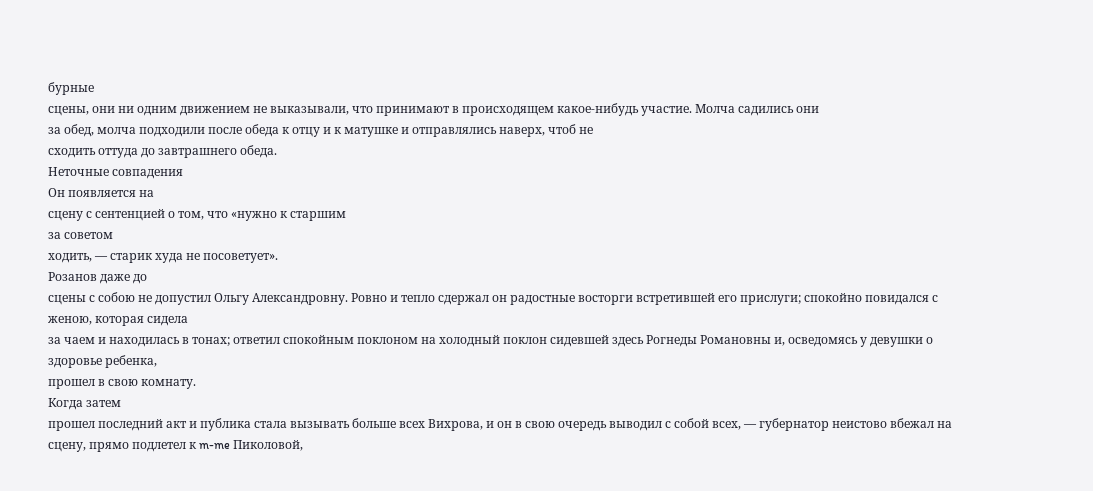бурные
сцены, они ни одним движением не выказывали, что принимают в происходящем какое-нибудь участие. Молча садились они
за обед, молча подходили после обеда к отцу и к матушке и отправлялись наверх, чтоб не
сходить оттуда до завтрашнего обеда.
Неточные совпадения
Он появляется на
сцену с сентенцией о том, что «нужно к старшим
за советом
ходить, — старик худа не посоветует».
Розанов даже до
сцены с собою не допустил Ольгу Александровну. Ровно и тепло сдержал он радостные восторги встретившей его прислуги; спокойно повидался с женою, которая сидела
за чаем и находилась в тонах; ответил спокойным поклоном на холодный поклон сидевшей здесь Рогнеды Романовны и, осведомясь у девушки о здоровье ребенка,
прошел в свою комнату.
Когда затем
прошел последний акт и публика стала вызывать больше всех Вихрова, и он в свою очередь выводил с собой всех, — губернатор неистово вбежал на
сцену, прямо подлетел к m-me Пиколовой,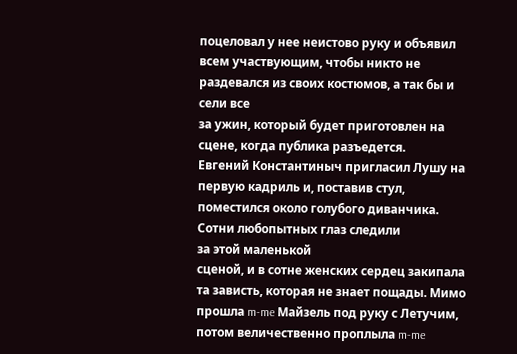поцеловал у нее неистово руку и объявил всем участвующим, чтобы никто не раздевался из своих костюмов, а так бы и сели все
за ужин, который будет приготовлен на
сцене, когда публика разъедется.
Евгений Константиныч пригласил Лушу на первую кадриль и, поставив стул, поместился около голубого диванчика. Сотни любопытных глаз следили
за этой маленькой
сценой, и в сотне женских сердец закипала та зависть, которая не знает пощады. Мимо
прошла m-me Майзель под руку с Летучим, потом величественно проплыла m-me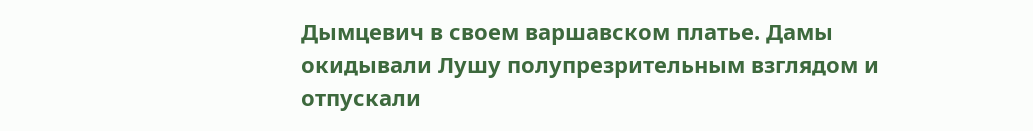Дымцевич в своем варшавском платье. Дамы окидывали Лушу полупрезрительным взглядом и отпускали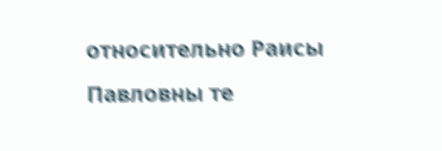относительно Раисы Павловны те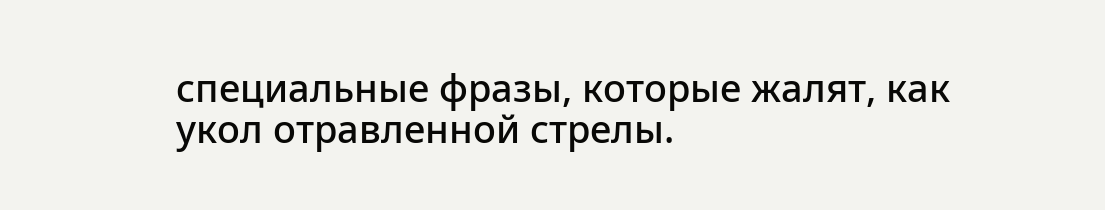специальные фразы, которые жалят, как укол отравленной стрелы.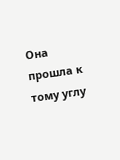Она
прошла к тому углу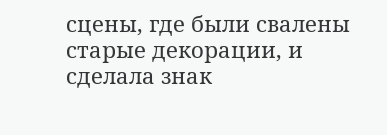сцены, где были свалены старые декорации, и сделала знак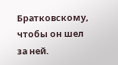Братковскому, чтобы он шел
за ней.